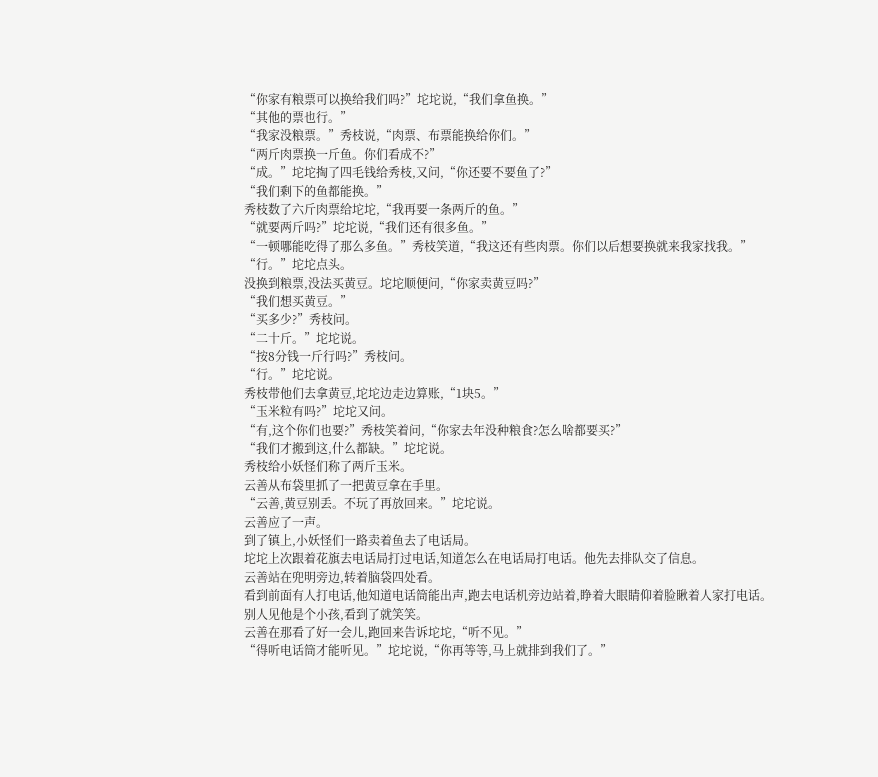“你家有粮票可以换给我们吗?”坨坨说,“我们拿鱼换。”
“其他的票也行。”
“我家没粮票。”秀枝说,“肉票、布票能换给你们。”
“两斤肉票换一斤鱼。你们看成不?”
“成。”坨坨掏了四毛钱给秀枝,又问,“你还要不要鱼了?”
“我们剩下的鱼都能换。”
秀枝数了六斤肉票给坨坨,“我再要一条两斤的鱼。”
“就要两斤吗?”坨坨说,“我们还有很多鱼。”
“一顿哪能吃得了那么多鱼。”秀枝笑道,“我这还有些肉票。你们以后想要换就来我家找我。”
“行。”坨坨点头。
没换到粮票,没法买黄豆。坨坨顺便问,“你家卖黄豆吗?”
“我们想买黄豆。”
“买多少?”秀枝问。
“二十斤。”坨坨说。
“按8分钱一斤行吗?”秀枝问。
“行。”坨坨说。
秀枝带他们去拿黄豆,坨坨边走边算账,“1块5。”
“玉米粒有吗?”坨坨又问。
“有,这个你们也要?”秀枝笑着问,“你家去年没种粮食?怎么啥都要买?”
“我们才搬到这,什么都缺。”坨坨说。
秀枝给小妖怪们称了两斤玉米。
云善从布袋里抓了一把黄豆拿在手里。
“云善,黄豆别丢。不玩了再放回来。”坨坨说。
云善应了一声。
到了镇上,小妖怪们一路卖着鱼去了电话局。
坨坨上次跟着花旗去电话局打过电话,知道怎么在电话局打电话。他先去排队交了信息。
云善站在兜明旁边,转着脑袋四处看。
看到前面有人打电话,他知道电话筒能出声,跑去电话机旁边站着,睁着大眼睛仰着脸瞅着人家打电话。
别人见他是个小孩,看到了就笑笑。
云善在那看了好一会儿,跑回来告诉坨坨,“听不见。”
“得听电话筒才能听见。”坨坨说,“你再等等,马上就排到我们了。”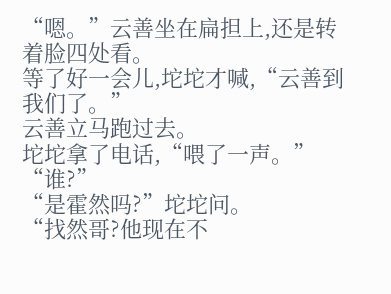“嗯。”云善坐在扁担上,还是转着脸四处看。
等了好一会儿,坨坨才喊,“云善到我们了。”
云善立马跑过去。
坨坨拿了电话,“喂了一声。”
“谁?”
“是霍然吗?”坨坨问。
“找然哥?他现在不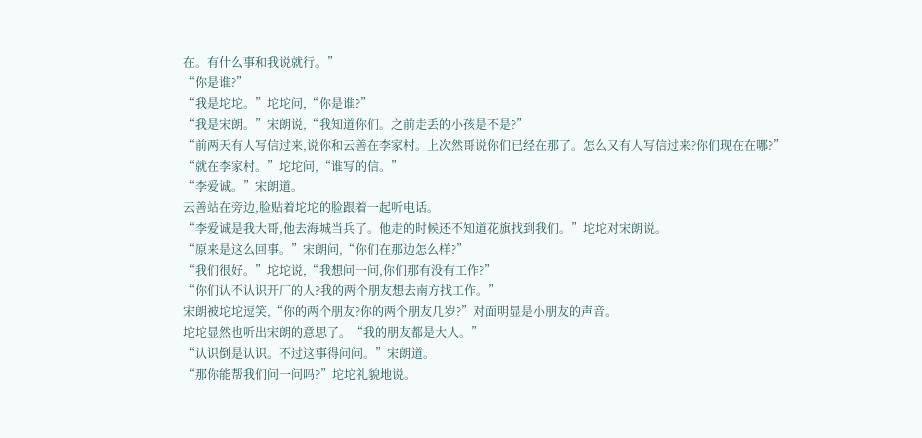在。有什么事和我说就行。”
“你是谁?”
“我是坨坨。”坨坨问,“你是谁?”
“我是宋朗。”宋朗说,“我知道你们。之前走丢的小孩是不是?”
“前两天有人写信过来,说你和云善在李家村。上次然哥说你们已经在那了。怎么又有人写信过来?你们现在在哪?”
“就在李家村。”坨坨问,“谁写的信。”
“李爱诚。”宋朗道。
云善站在旁边,脸贴着坨坨的脸跟着一起听电话。
“李爱诚是我大哥,他去海城当兵了。他走的时候还不知道花旗找到我们。”坨坨对宋朗说。
“原来是这么回事。”宋朗问,“你们在那边怎么样?”
“我们很好。”坨坨说,“我想问一问,你们那有没有工作?”
“你们认不认识开厂的人?我的两个朋友想去南方找工作。”
宋朗被坨坨逗笑,“你的两个朋友?你的两个朋友几岁?”对面明显是小朋友的声音。
坨坨显然也听出宋朗的意思了。“我的朋友都是大人。”
“认识倒是认识。不过这事得问问。”宋朗道。
“那你能帮我们问一问吗?”坨坨礼貌地说。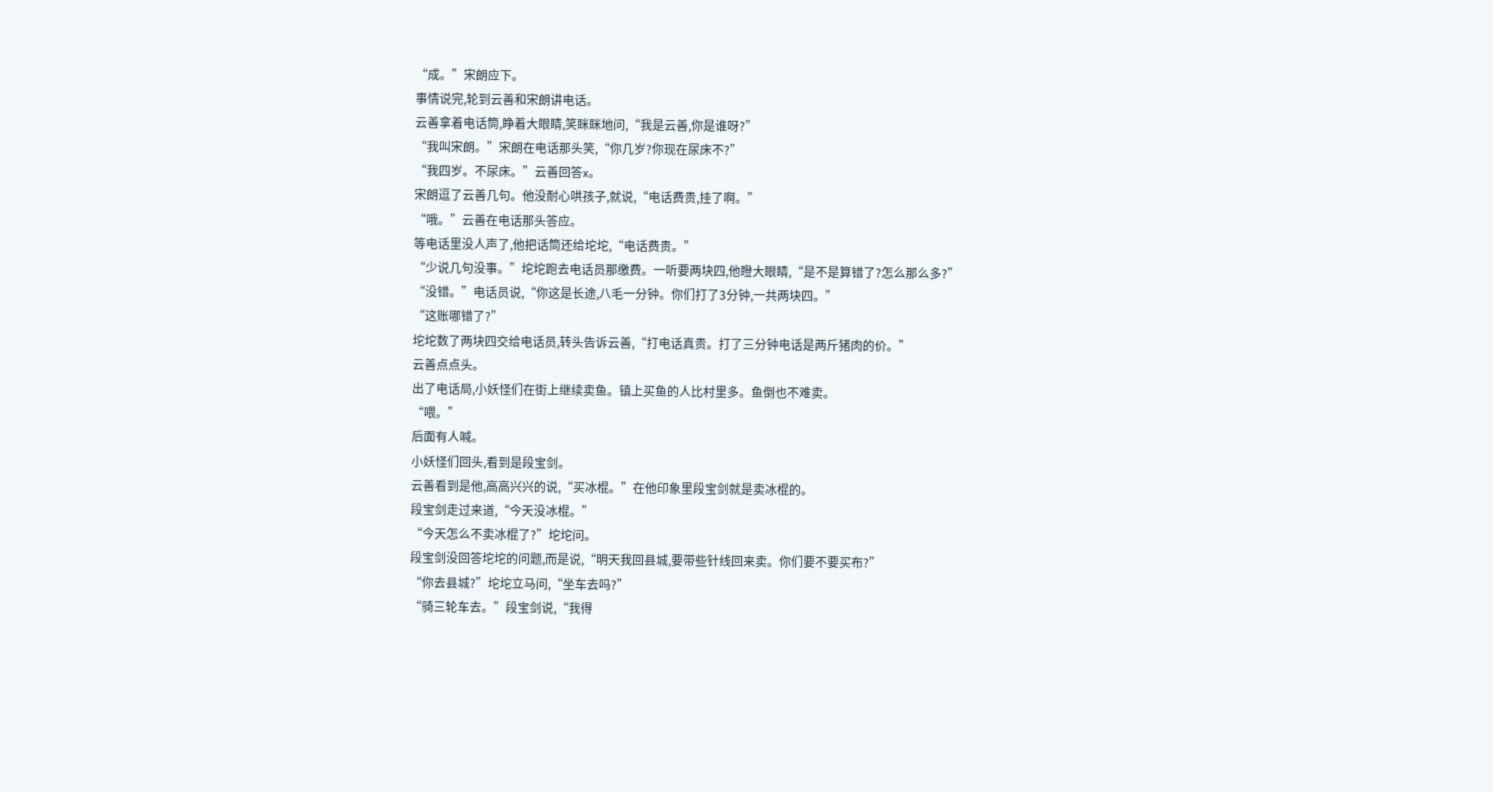“成。”宋朗应下。
事情说完,轮到云善和宋朗讲电话。
云善拿着电话筒,睁着大眼睛,笑眯眯地问,“我是云善,你是谁呀?”
“我叫宋朗。”宋朗在电话那头笑,“你几岁?你现在尿床不?”
“我四岁。不尿床。”云善回答x。
宋朗逗了云善几句。他没耐心哄孩子,就说,“电话费贵,挂了啊。”
“哦。”云善在电话那头答应。
等电话里没人声了,他把话筒还给坨坨,“电话费贵。”
“少说几句没事。”坨坨跑去电话员那缴费。一听要两块四,他瞪大眼睛,“是不是算错了?怎么那么多?”
“没错。”电话员说,“你这是长途,八毛一分钟。你们打了3分钟,一共两块四。”
“这账哪错了?”
坨坨数了两块四交给电话员,转头告诉云善,“打电话真贵。打了三分钟电话是两斤猪肉的价。”
云善点点头。
出了电话局,小妖怪们在街上继续卖鱼。镇上买鱼的人比村里多。鱼倒也不难卖。
“喂。”
后面有人喊。
小妖怪们回头,看到是段宝剑。
云善看到是他,高高兴兴的说,“买冰棍。”在他印象里段宝剑就是卖冰棍的。
段宝剑走过来道,“今天没冰棍。”
“今天怎么不卖冰棍了?”坨坨问。
段宝剑没回答坨坨的问题,而是说,“明天我回县城,要带些针线回来卖。你们要不要买布?”
“你去县城?”坨坨立马问,“坐车去吗?”
“骑三轮车去。”段宝剑说,“我得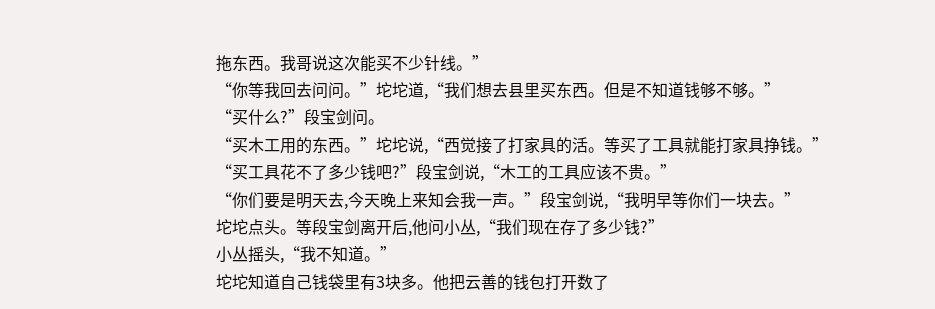拖东西。我哥说这次能买不少针线。”
“你等我回去问问。”坨坨道,“我们想去县里买东西。但是不知道钱够不够。”
“买什么?”段宝剑问。
“买木工用的东西。”坨坨说,“西觉接了打家具的活。等买了工具就能打家具挣钱。”
“买工具花不了多少钱吧?”段宝剑说,“木工的工具应该不贵。”
“你们要是明天去,今天晚上来知会我一声。”段宝剑说,“我明早等你们一块去。”
坨坨点头。等段宝剑离开后,他问小丛,“我们现在存了多少钱?”
小丛摇头,“我不知道。”
坨坨知道自己钱袋里有3块多。他把云善的钱包打开数了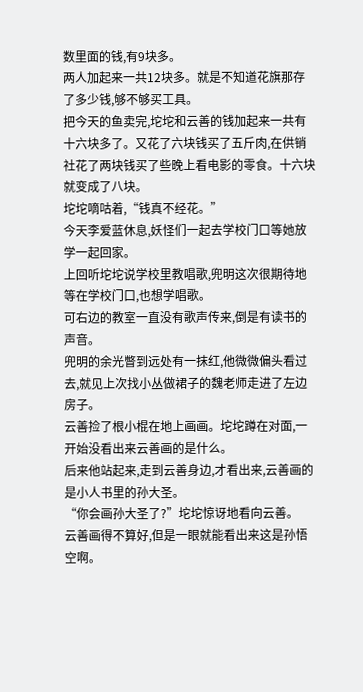数里面的钱,有9块多。
两人加起来一共12块多。就是不知道花旗那存了多少钱,够不够买工具。
把今天的鱼卖完,坨坨和云善的钱加起来一共有十六块多了。又花了六块钱买了五斤肉,在供销社花了两块钱买了些晚上看电影的零食。十六块就变成了八块。
坨坨嘀咕着,“钱真不经花。”
今天李爱蓝休息,妖怪们一起去学校门口等她放学一起回家。
上回听坨坨说学校里教唱歌,兜明这次很期待地等在学校门口,也想学唱歌。
可右边的教室一直没有歌声传来,倒是有读书的声音。
兜明的余光瞥到远处有一抹红,他微微偏头看过去,就见上次找小丛做裙子的魏老师走进了左边房子。
云善捡了根小棍在地上画画。坨坨蹲在对面,一开始没看出来云善画的是什么。
后来他站起来,走到云善身边,才看出来,云善画的是小人书里的孙大圣。
“你会画孙大圣了?”坨坨惊讶地看向云善。
云善画得不算好,但是一眼就能看出来这是孙悟空啊。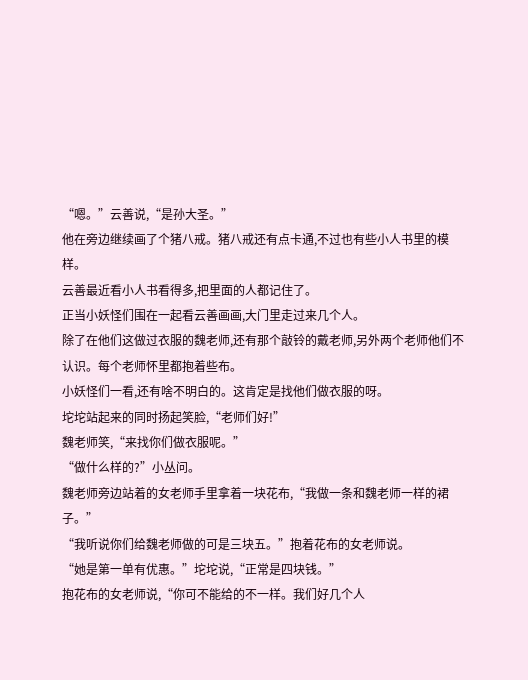“嗯。”云善说,“是孙大圣。”
他在旁边继续画了个猪八戒。猪八戒还有点卡通,不过也有些小人书里的模样。
云善最近看小人书看得多,把里面的人都记住了。
正当小妖怪们围在一起看云善画画,大门里走过来几个人。
除了在他们这做过衣服的魏老师,还有那个敲铃的戴老师,另外两个老师他们不认识。每个老师怀里都抱着些布。
小妖怪们一看,还有啥不明白的。这肯定是找他们做衣服的呀。
坨坨站起来的同时扬起笑脸,“老师们好!”
魏老师笑,“来找你们做衣服呢。”
“做什么样的?”小丛问。
魏老师旁边站着的女老师手里拿着一块花布,“我做一条和魏老师一样的裙子。”
“我听说你们给魏老师做的可是三块五。”抱着花布的女老师说。
“她是第一单有优惠。”坨坨说,“正常是四块钱。”
抱花布的女老师说,“你可不能给的不一样。我们好几个人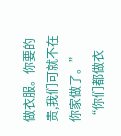做衣服。你要的贵,我们可就不在你家做了。”
“你们都做衣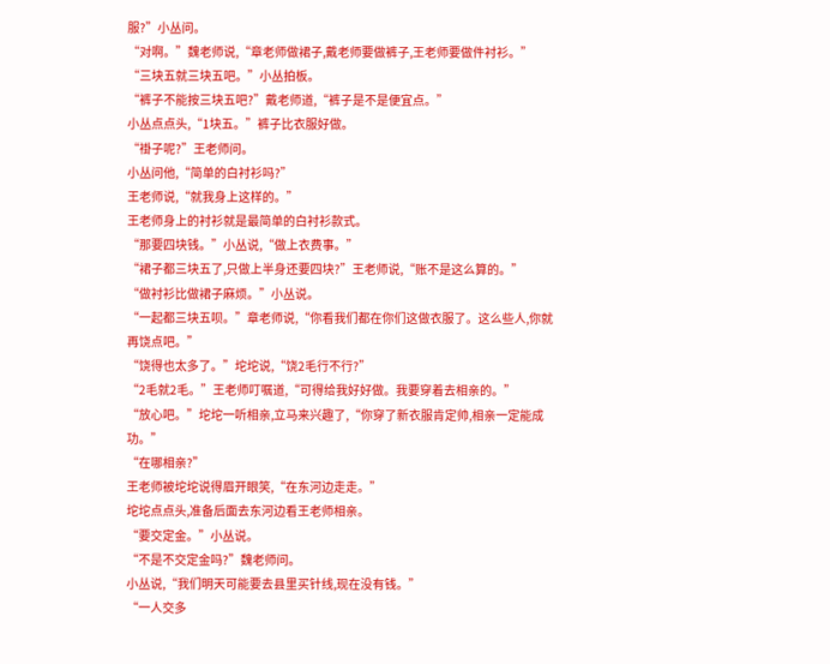服?”小丛问。
“对啊。”魏老师说,“章老师做裙子,戴老师要做裤子,王老师要做件衬衫。”
“三块五就三块五吧。”小丛拍板。
“裤子不能按三块五吧?”戴老师道,“裤子是不是便宜点。”
小丛点点头,“1块五。”裤子比衣服好做。
“褂子呢?”王老师问。
小丛问他,“简单的白衬衫吗?”
王老师说,“就我身上这样的。”
王老师身上的衬衫就是最简单的白衬衫款式。
“那要四块钱。”小丛说,“做上衣费事。”
“裙子都三块五了,只做上半身还要四块?”王老师说,“账不是这么算的。”
“做衬衫比做裙子麻烦。”小丛说。
“一起都三块五呗。”章老师说,“你看我们都在你们这做衣服了。这么些人,你就再饶点吧。”
“饶得也太多了。”坨坨说,“饶2毛行不行?”
“2毛就2毛。”王老师叮嘱道,“可得给我好好做。我要穿着去相亲的。”
“放心吧。”坨坨一听相亲,立马来兴趣了,“你穿了新衣服肯定帅,相亲一定能成功。”
“在哪相亲?”
王老师被坨坨说得眉开眼笑,“在东河边走走。”
坨坨点点头,准备后面去东河边看王老师相亲。
“要交定金。”小丛说。
“不是不交定金吗?”魏老师问。
小丛说,“我们明天可能要去县里买针线,现在没有钱。”
“一人交多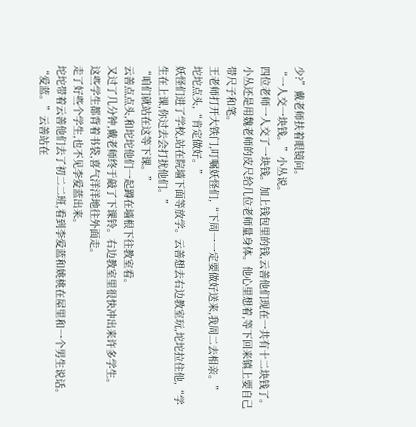少?”戴老师扶着眼镜问。
“一人交一块钱。”小丛说。
四位老师一人交了一块钱。加上钱包里的钱,云善他们现在一共有十二块钱了。
小丛还是用魏老师的皮尺给几位老师量身体。他心里想着,等下回来镇上要自己带尺子和笔。
王老师打开大铁门,叮嘱妖怪们,“下周一一定要做好送来,我周二去相亲。”
坨坨点头,“肯定做好。”
妖怪们进了学校,站在院墙下面等放学。云善想去右边教室玩,坨坨拉住他,“学生在上课,你过去会打扰他们。”
“咱们就站在这等下课。”
云善点点头,和坨坨他们一起蹲在墙根下往教室看。
又过了几分钟,戴老师终于敲了下课铃。右边教室里很快冲出来许多学生。
这些学生都背着书袋,喜气洋洋地往外面走。
走了好些个学生,也不见李爱蓝出来。
坨坨带着云善他们去了初二二班,看到李爱蓝和姚桃在屋里和一个男生说话。
“爱蓝。”云善站在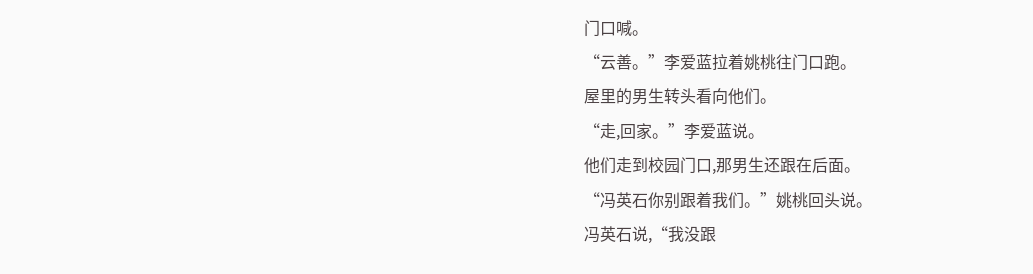门口喊。
“云善。”李爱蓝拉着姚桃往门口跑。
屋里的男生转头看向他们。
“走,回家。”李爱蓝说。
他们走到校园门口,那男生还跟在后面。
“冯英石你别跟着我们。”姚桃回头说。
冯英石说,“我没跟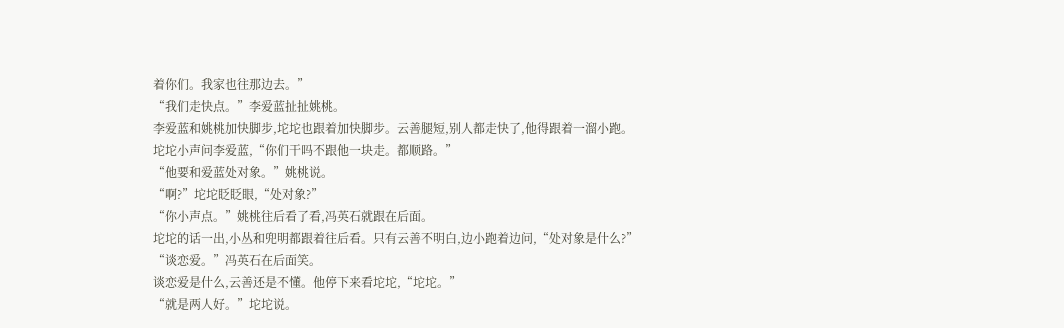着你们。我家也往那边去。”
“我们走快点。”李爱蓝扯扯姚桃。
李爱蓝和姚桃加快脚步,坨坨也跟着加快脚步。云善腿短,别人都走快了,他得跟着一溜小跑。
坨坨小声问李爱蓝,“你们干吗不跟他一块走。都顺路。”
“他要和爱蓝处对象。”姚桃说。
“啊?”坨坨眨眨眼,“处对象?”
“你小声点。”姚桃往后看了看,冯英石就跟在后面。
坨坨的话一出,小丛和兜明都跟着往后看。只有云善不明白,边小跑着边问,“处对象是什么?”
“谈恋爱。”冯英石在后面笑。
谈恋爱是什么,云善还是不懂。他停下来看坨坨,“坨坨。”
“就是两人好。”坨坨说。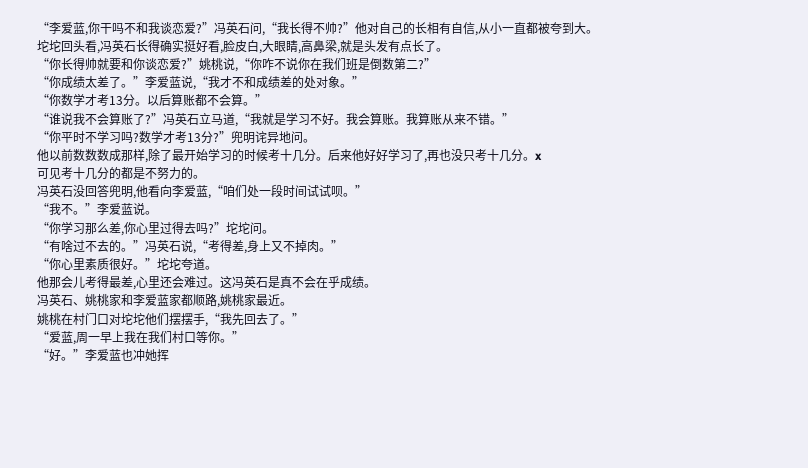“李爱蓝,你干吗不和我谈恋爱?”冯英石问,“我长得不帅?”他对自己的长相有自信,从小一直都被夸到大。
坨坨回头看,冯英石长得确实挺好看,脸皮白,大眼睛,高鼻梁,就是头发有点长了。
“你长得帅就要和你谈恋爱?”姚桃说,“你咋不说你在我们班是倒数第二?”
“你成绩太差了。”李爱蓝说,“我才不和成绩差的处对象。”
“你数学才考13分。以后算账都不会算。”
“谁说我不会算账了?”冯英石立马道,“我就是学习不好。我会算账。我算账从来不错。”
“你平时不学习吗?数学才考13分?”兜明诧异地问。
他以前数数数成那样,除了最开始学习的时候考十几分。后来他好好学习了,再也没只考十几分。x
可见考十几分的都是不努力的。
冯英石没回答兜明,他看向李爱蓝,“咱们处一段时间试试呗。”
“我不。”李爱蓝说。
“你学习那么差,你心里过得去吗?”坨坨问。
“有啥过不去的。”冯英石说,“考得差,身上又不掉肉。”
“你心里素质很好。”坨坨夸道。
他那会儿考得最差,心里还会难过。这冯英石是真不会在乎成绩。
冯英石、姚桃家和李爱蓝家都顺路,姚桃家最近。
姚桃在村门口对坨坨他们摆摆手,“我先回去了。”
“爱蓝,周一早上我在我们村口等你。”
“好。”李爱蓝也冲她挥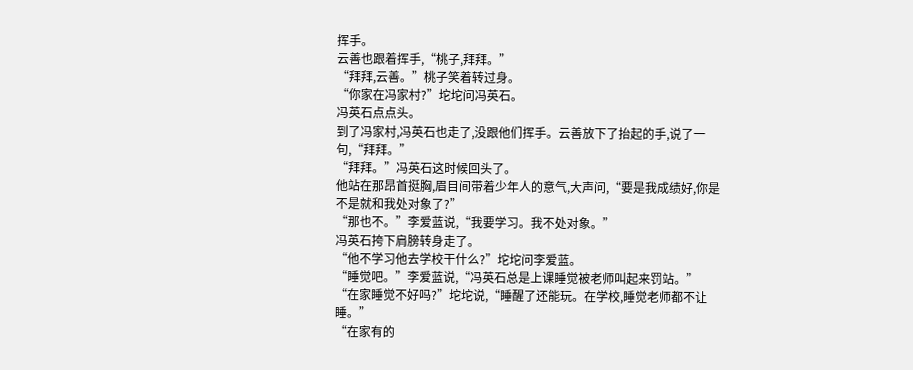挥手。
云善也跟着挥手,“桃子,拜拜。”
“拜拜,云善。”桃子笑着转过身。
“你家在冯家村?”坨坨问冯英石。
冯英石点点头。
到了冯家村,冯英石也走了,没跟他们挥手。云善放下了抬起的手,说了一句,“拜拜。”
“拜拜。”冯英石这时候回头了。
他站在那昂首挺胸,眉目间带着少年人的意气,大声问,“要是我成绩好,你是不是就和我处对象了?”
“那也不。”李爱蓝说,“我要学习。我不处对象。”
冯英石挎下肩膀转身走了。
“他不学习他去学校干什么?”坨坨问李爱蓝。
“睡觉吧。”李爱蓝说,“冯英石总是上课睡觉被老师叫起来罚站。”
“在家睡觉不好吗?”坨坨说,“睡醒了还能玩。在学校,睡觉老师都不让睡。”
“在家有的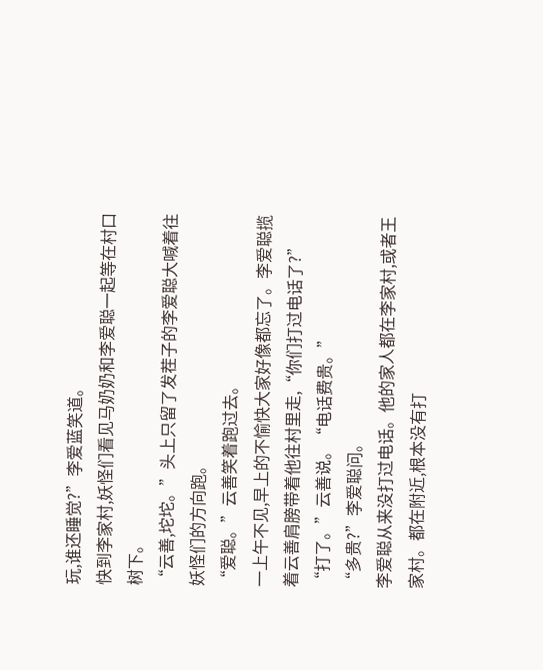玩,谁还睡觉?”李爱蓝笑道。
快到李家村,妖怪们看见马奶奶和李爱聪一起等在村口树下。
“云善,坨坨。”头上只留了发茬子的李爱聪大喊着往妖怪们的方向跑。
“爱聪。”云善笑着跑过去。
一上午不见,早上的不愉快大家好像都忘了。李爱聪揽着云善肩膀带着他往村里走,“你们打过电话了?”
“打了。”云善说。“电话费贵。”
“多贵?”李爱聪问。
李爱聪从来没打过电话。他的家人都在李家村,或者王家村。都在附近,根本没有打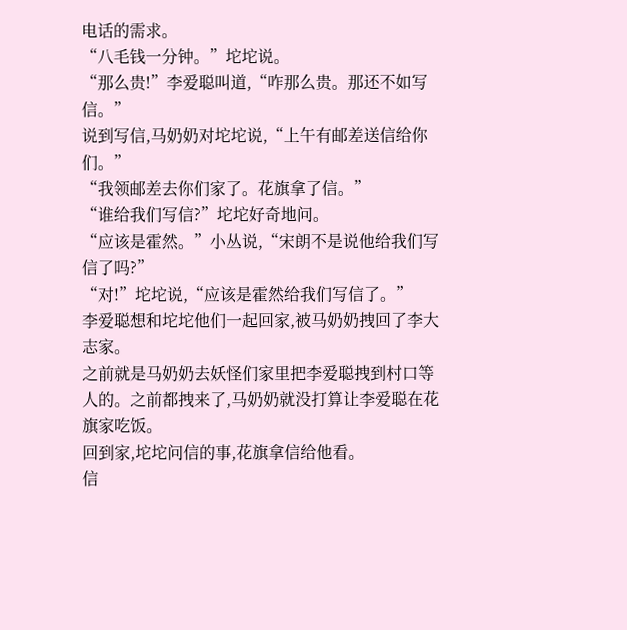电话的需求。
“八毛钱一分钟。”坨坨说。
“那么贵!”李爱聪叫道,“咋那么贵。那还不如写信。”
说到写信,马奶奶对坨坨说,“上午有邮差送信给你们。”
“我领邮差去你们家了。花旗拿了信。”
“谁给我们写信?”坨坨好奇地问。
“应该是霍然。”小丛说,“宋朗不是说他给我们写信了吗?”
“对!”坨坨说,“应该是霍然给我们写信了。”
李爱聪想和坨坨他们一起回家,被马奶奶拽回了李大志家。
之前就是马奶奶去妖怪们家里把李爱聪拽到村口等人的。之前都拽来了,马奶奶就没打算让李爱聪在花旗家吃饭。
回到家,坨坨问信的事,花旗拿信给他看。
信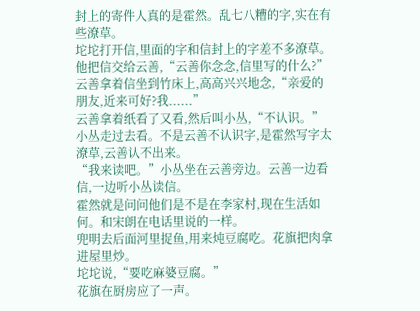封上的寄件人真的是霍然。乱七八糟的字,实在有些潦草。
坨坨打开信,里面的字和信封上的字差不多潦草。他把信交给云善,“云善你念念,信里写的什么?”
云善拿着信坐到竹床上,高高兴兴地念,“亲爱的朋友,近来可好?我......”
云善拿着纸看了又看,然后叫小丛,“不认识。”
小丛走过去看。不是云善不认识字,是霍然写字太潦草,云善认不出来。
“我来读吧。”小丛坐在云善旁边。云善一边看信,一边听小丛读信。
霍然就是问问他们是不是在李家村,现在生活如何。和宋朗在电话里说的一样。
兜明去后面河里捉鱼,用来炖豆腐吃。花旗把肉拿进屋里炒。
坨坨说,“要吃麻婆豆腐。”
花旗在厨房应了一声。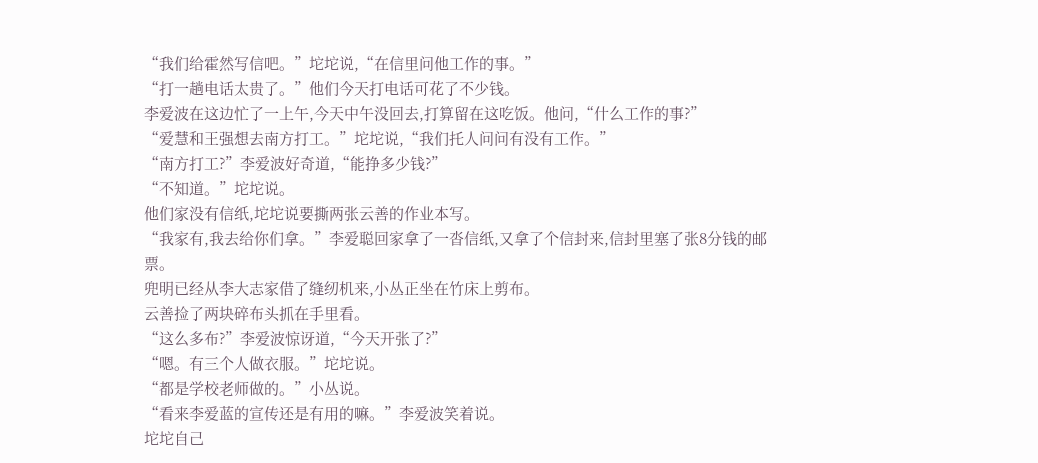“我们给霍然写信吧。”坨坨说,“在信里问他工作的事。”
“打一趟电话太贵了。”他们今天打电话可花了不少钱。
李爱波在这边忙了一上午,今天中午没回去,打算留在这吃饭。他问,“什么工作的事?”
“爱慧和王强想去南方打工。”坨坨说,“我们托人问问有没有工作。”
“南方打工?”李爱波好奇道,“能挣多少钱?”
“不知道。”坨坨说。
他们家没有信纸,坨坨说要撕两张云善的作业本写。
“我家有,我去给你们拿。”李爱聪回家拿了一沓信纸,又拿了个信封来,信封里塞了张8分钱的邮票。
兜明已经从李大志家借了缝纫机来,小丛正坐在竹床上剪布。
云善捡了两块碎布头抓在手里看。
“这么多布?”李爱波惊讶道,“今天开张了?”
“嗯。有三个人做衣服。”坨坨说。
“都是学校老师做的。”小丛说。
“看来李爱蓝的宣传还是有用的嘛。”李爱波笑着说。
坨坨自己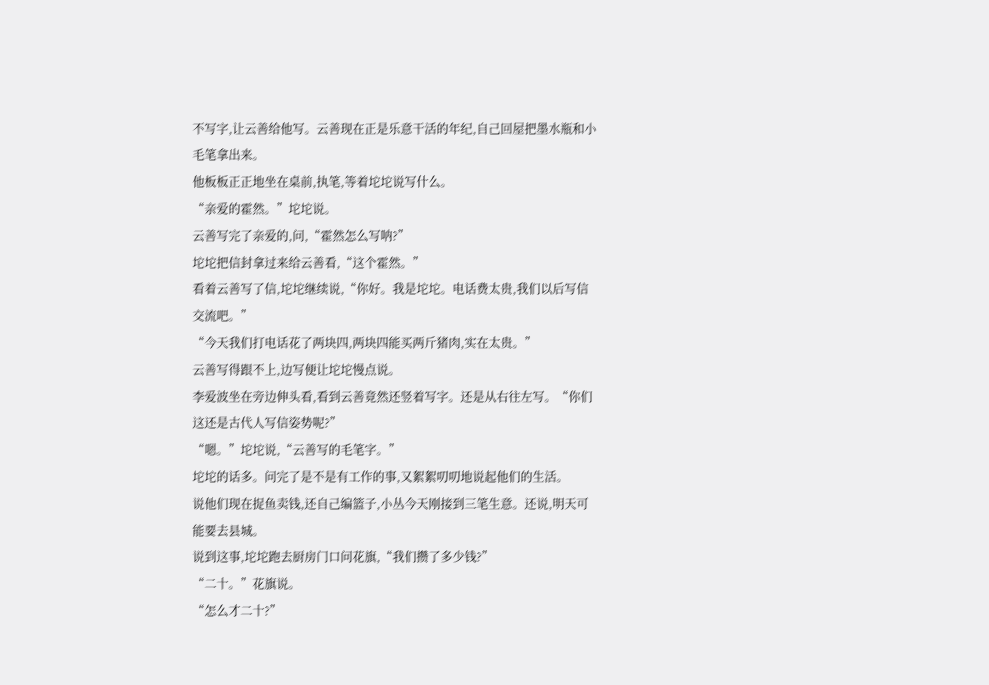不写字,让云善给他写。云善现在正是乐意干活的年纪,自己回屋把墨水瓶和小毛笔拿出来。
他板板正正地坐在桌前,执笔,等着坨坨说写什么。
“亲爱的霍然。”坨坨说。
云善写完了亲爱的,问,“霍然怎么写呐?”
坨坨把信封拿过来给云善看,“这个霍然。”
看着云善写了信,坨坨继续说,“你好。我是坨坨。电话费太贵,我们以后写信交流吧。”
“今天我们打电话花了两块四,两块四能买两斤猪肉,实在太贵。”
云善写得跟不上,边写便让坨坨慢点说。
李爱波坐在旁边伸头看,看到云善竟然还竖着写字。还是从右往左写。“你们这还是古代人写信姿势呢?”
“嗯。”坨坨说,“云善写的毛笔字。”
坨坨的话多。问完了是不是有工作的事,又絮絮叨叨地说起他们的生活。
说他们现在捉鱼卖钱,还自己编篮子,小丛今天刚接到三笔生意。还说,明天可能要去县城。
说到这事,坨坨跑去厨房门口问花旗,“我们攒了多少钱?”
“二十。”花旗说。
“怎么才二十?”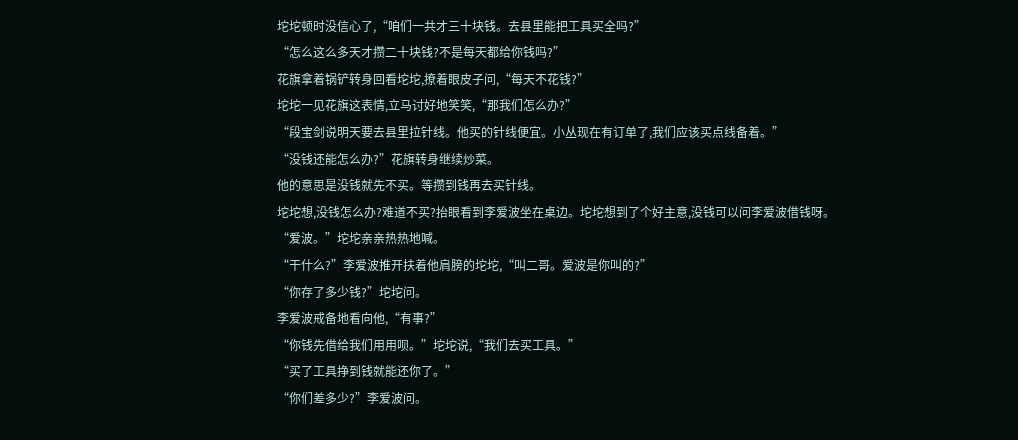坨坨顿时没信心了,“咱们一共才三十块钱。去县里能把工具买全吗?”
“怎么这么多天才攒二十块钱?不是每天都给你钱吗?”
花旗拿着锅铲转身回看坨坨,撩着眼皮子问,“每天不花钱?”
坨坨一见花旗这表情,立马讨好地笑笑,“那我们怎么办?”
“段宝剑说明天要去县里拉针线。他买的针线便宜。小丛现在有订单了,我们应该买点线备着。”
“没钱还能怎么办?”花旗转身继续炒菜。
他的意思是没钱就先不买。等攒到钱再去买针线。
坨坨想,没钱怎么办?难道不买?抬眼看到李爱波坐在桌边。坨坨想到了个好主意,没钱可以问李爱波借钱呀。
“爱波。”坨坨亲亲热热地喊。
“干什么?”李爱波推开扶着他肩膀的坨坨,“叫二哥。爱波是你叫的?”
“你存了多少钱?”坨坨问。
李爱波戒备地看向他,“有事?”
“你钱先借给我们用用呗。”坨坨说,“我们去买工具。”
“买了工具挣到钱就能还你了。”
“你们差多少?”李爱波问。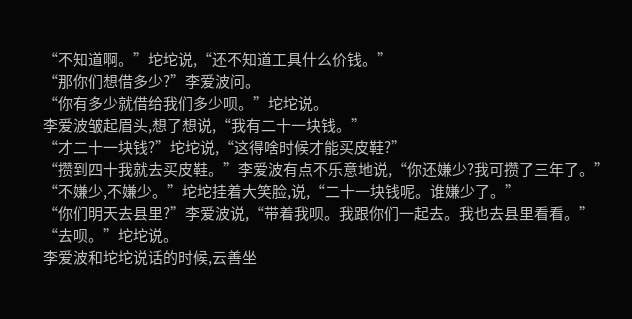“不知道啊。”坨坨说,“还不知道工具什么价钱。”
“那你们想借多少?”李爱波问。
“你有多少就借给我们多少呗。”坨坨说。
李爱波皱起眉头,想了想说,“我有二十一块钱。”
“才二十一块钱?”坨坨说,“这得啥时候才能买皮鞋?”
“攒到四十我就去买皮鞋。”李爱波有点不乐意地说,“你还嫌少?我可攒了三年了。”
“不嫌少,不嫌少。”坨坨挂着大笑脸,说,“二十一块钱呢。谁嫌少了。”
“你们明天去县里?”李爱波说,“带着我呗。我跟你们一起去。我也去县里看看。”
“去呗。”坨坨说。
李爱波和坨坨说话的时候,云善坐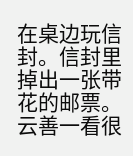在桌边玩信封。信封里掉出一张带花的邮票。
云善一看很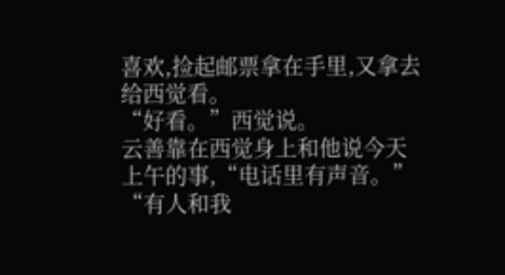喜欢,捡起邮票拿在手里,又拿去给西觉看。
“好看。”西觉说。
云善靠在西觉身上和他说今天上午的事,“电话里有声音。”
“有人和我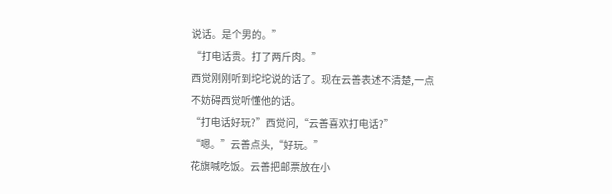说话。是个男的。”
“打电话贵。打了两斤肉。”
西觉刚刚听到坨坨说的话了。现在云善表述不清楚,一点不妨碍西觉听懂他的话。
“打电话好玩?”西觉问,“云善喜欢打电话?”
“嗯。”云善点头,“好玩。”
花旗喊吃饭。云善把邮票放在小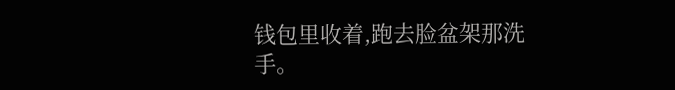钱包里收着,跑去脸盆架那洗手。